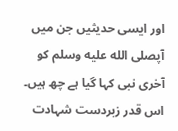اور ایسی حدیثیں جن میں آپصلى الله عليه وسلم کو آخری نبی کہا گیا ہے چھ ہیں۔
اس قدر زبردست شہادت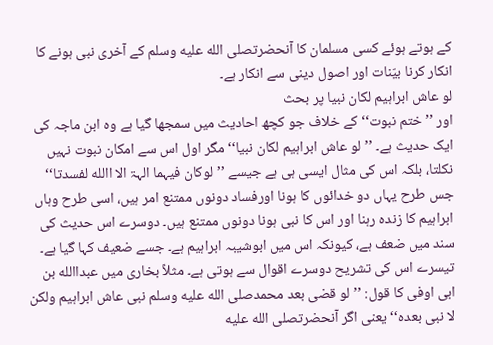کے ہوتے ہوئے کسی مسلمان کا آنحضرتصلى الله عليه وسلم کے آخری نبی ہونے کا انکار کرنا بیّنات اور اصول دینی سے انکار ہے۔
لو عاش ابراہیم لکان نبیا پر بحث
اور ’’ختم نبوت‘‘ کے خلاف جو کچھ احادیث میں سمجھا گیا ہے وہ ابن ماجہ کی ایک حدیث ہے۔ ’’لو عاش ابراہیم لکان نبیا‘‘ مگر اول اس سے امکان نبوت نہیں نکلتا، بلکہ اس کی مثال ایسی ہی ہے جیسے ’’لوکان فیہما الہۃ الا االله لفسدتا‘‘ جس طرح یہاں دو خدائوں کا ہونا اورفساد دونوں ممتنع امر ہیں، اسی طرح وہاں ابراہیم کا زندہ رہنا اور اس کا نبی ہونا دونوں ممتنع ہیں۔ دوسرے اس حدیث کی سند میں ضعف ہے، کیونکہ اس میں ابوشیبہ ابراہیم ہے۔ جسے ضعیف کہا گیا ہے۔ تیسرے اس کی تشریح دوسرے اقوال سے ہوتی ہے۔ مثلاً بخاری میں عبداالله بن ابی اوفی کا قول: ’’لو قضی بعد محمدصلى الله عليه وسلم نبی عاش ابراہیم ولکن لا نبی بعدہ‘‘ یعنی اگر آنحضرتصلى الله عليه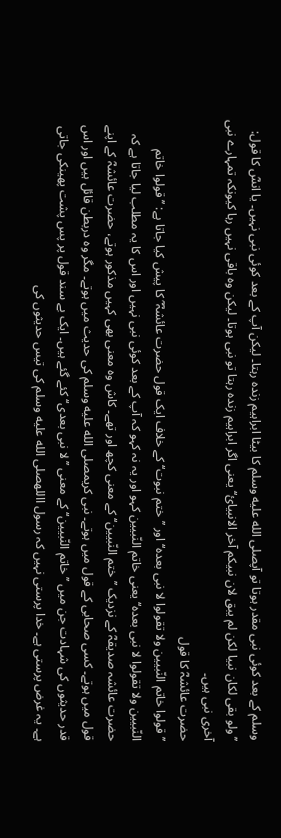وسلم کے بعد کوئی نبی مقدر ہوتا تو آپصلى الله عليه وسلم کا بیٹا ابراہیم زندہ رہتا۔ لیکن آپ کے بعد کوئی نبی نہیں۔ یا انسؓ کا قول: ’’ولو بقی لکان نبیا لکن لم یبق لان نبیکم آخر الانبیائ‘‘ یعنی اگر ابراہیم زندہ رہتا تو نبی ہوتا۔ لیکن وہ باقی نہیں رہا کیونکہ تمہارے نبی آخری نبی ہیں۔
حضرت عائشہؓ کا قول
’’قولوا خاتم النّبیین ولا تقولوا لا نبی بعدہ‘‘اور ’’ختم نبوت‘‘ کے خلاف ایک قول حضرت عائشہؓ ؓ کا پیش کیا جاتا ہے: ’’قولوا خاتم النّبیین ولا تقولوا لا نبی بعدہ‘‘ یعنی خاتم النّبیین کہو اور یہ نہ کہو کہ آپ کے بعد کوئی نبی نہیں اور اس کا یہ مطلب لیا جاتا ہے کہ حضرت عائشہ صدیقہؓ کے نزدیک ’’ختم النّبیین‘‘ کے معنی کچھ اور تھے۔ کاش وہ معنی بھی کہیں مذکور ہوتے، حضرت عائشہؓ کے اپنے قول میں ہوتے۔ کسی صحابی کے قول میں ہوتے۔ نبی کریمصلى الله عليه وسلم کی حدیث میں ہوتے۔ مگر وہ دربطن قائل ہیں اور اس قدر حدیثوں کی شہادت جن میں ’’خاتم النّبیین‘‘ کے معنی ’’لا نبی بعدی‘‘ کئے گئے ہیں۔ ایک بے سند قول پر پس پشت پھینکی جاتی ہے۔ یہ غرض پرستی ہے۔ خدا پرستی نہیں کہ رسول االلهصلى الله عليه وسلم کی تیس حدیثوں کی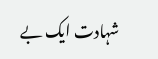شہادت ایک بے